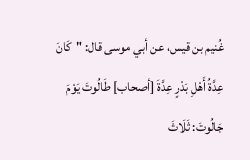غُنيم بن قيس، عن أبي موسى قال: "كَانَ عِدَّةُ أَهْلِ بَدْرٍ عِدَّةَ [أصحاب] طَالُوتَ يَوْمَ جَالُوتَ: ثَلَاثَ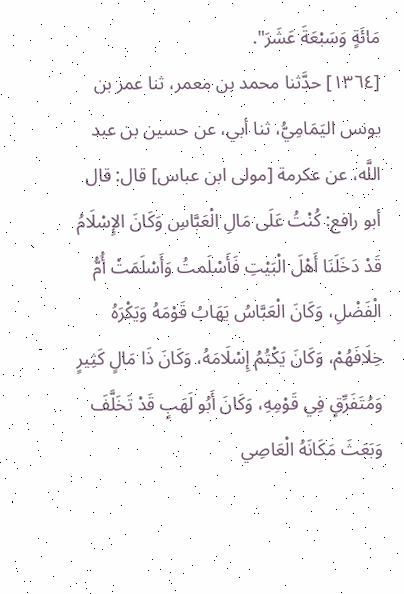مَائَةٍ وَسَبْعَةَ عَشَرَ".
[١٣٦٤] حدَّثنا محمد بن معمر، ثنا عمر بن يونس اليَمَامِيُّ، ثنا أبي، عن حسين بن عبد اللَّه، عن عكرمة [مولى ابن عباس] قال: قال أبو رافع: كُنْتُ عَلَى مَالِ الْعَبَّاسِ وَكَانَ الإِسْلَامُ قَدْ دَخَلَنَا أَهْلَ الْبَيْتِ فَأَسْلَمتُ وَأَسْلَمَتْ أُمُّ الْفَضْلِ، وَكَانَ الْعَبَّاسُ يَهَابُ قَوْمَهُ وَيَكْرَهُ خِلَافَهُمْ، وَكَانَ يَكْتُمُ إِسْلَامَهُ، وَكَانَ ذَا مَالٍ كَثِيرٍ وَمُتَفَرِّقٍ فِي قَوْمِهِ، وَكَانَ أَبُو لَهَبٍ قَدْ تَخَلَّفَ وَبَعَثَ مَكَانَهُ الْعَاصِي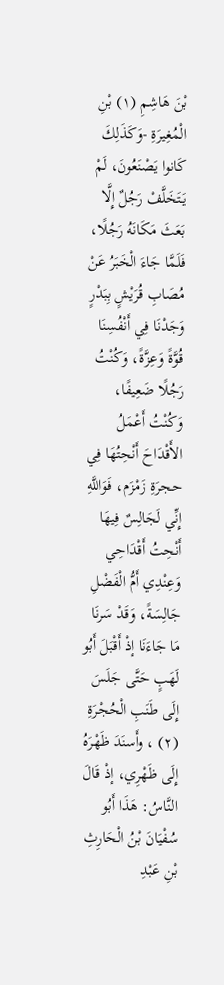بْنَ هَاشِمِ (١) بْنِ الْمُغِيرَةِ -وَكَذَلِكَ كَانوا يَصْنَعُونَ، لَمْ يَتَخَلَّفْ رَجُلٌ إِلَّا بَعَثَ مَكَانَهُ رَجُلًا، فَلَمَّا جَاءَ الْخَبَرُ عَنْ مُصَابِ قُرَيْشٍ بِبَدْرٍ وَجَدْنَا فِي أَنْفُسِنَا قُوَّةً وَعِزَّةً، وَكُنْتُ رَجُلًا ضَعِيفًا، وَكُنْتُ أَعْمَلُ الأَقْدَاحَ أَنْحِتُهَا فِي حجرَةِ زَمْزَم، فَوَاللَّهِ إِنِّي لَجَالِسٌ فِيهَا أَنْحِتُ أَقْدَاحِي وَعِنْدِي أَمُّ الْفَضْلِ جَالِسَةً، وَقَدْ سَرنَا مَا جَاءَنَا إذْ أَقْبَلَ أَبُو لَهَبٍ حَتَّى جَلَسَ إِلَى طَنَبِ الْحُجْرَةِ (٢) ، وأَسنَدَ ظَهْرَهُ إِلَى ظَهْرِي، إذْ قَالَ النَّاسُ: هَذَا أَبُو سُفْيَانَ بْنُ الْحَارِثِ بْنِ عَبْدِ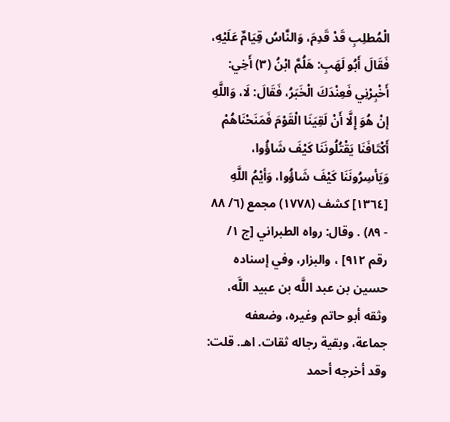الْمُطلِبِ قَدْ قَدِمَ، وَالنَّاسُ قِيَامٌ عَلَيْهِ، فَقَالَ أَبُو لَهَبِ: هَلُمَّ ابْنُ (٣) أَخِي: أَخْبِرْنِي فَعِنْدَكَ الْخَبَرُ، فَقَالَ: لَا، وَاللَّهِ إنْ هُوَ إِلَّا أَنْ لَقِيَنَا الْقَوْمَ فَمَنَحْنَاهُمْ أَكْتَافَنَا يَقْتُلُونَنَا كَيْفَ شَاؤُوا، وَيَأسِرُونَنَا كَيْفَ شَاؤُوا، وَأيْمُ اللَّهِ
[١٣٦٤] كشف (١٧٧٨) مجمع (٦/ ٨٨ - ٨٩) . وقال: رواه الطبراني [ج ١/ رقم ٩١٢] ، والبزار، وفي إسناده حسين بن عبد اللَّه بن عبيد اللَّه، وثقه أبو حاتم وغيره، وضعفه جماعة، وبقية رجاله ثقات. اهـ. قلت: وقد أخرجه أحمد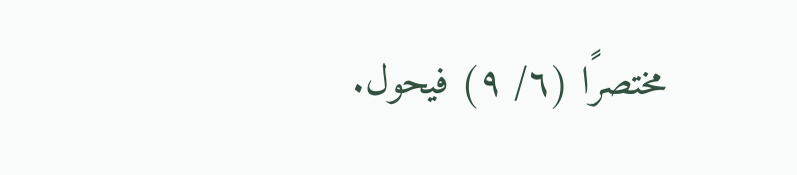مختصرًا (٦/ ٩) فيحول.